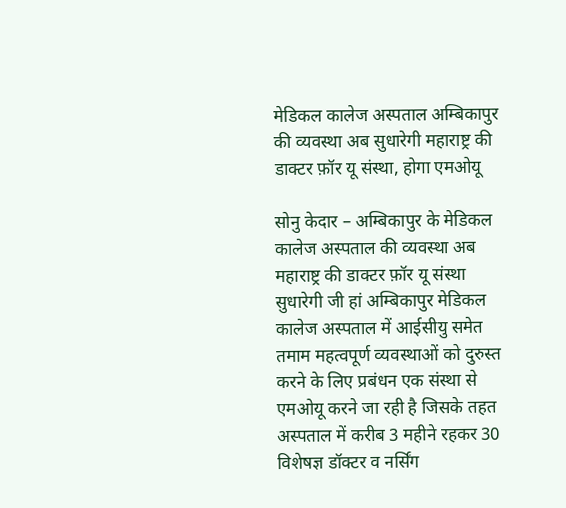मेडिकल कालेज अस्पताल अम्बिकापुर की व्यवस्था अब सुधारेगी महाराष्ट्र की डाक्टर फ़ॉर यू संस्था, होगा एमओयू

सोनु केदार – अम्बिकापुर के मेडिकल कालेज अस्पताल की व्यवस्था अब महाराष्ट्र की डाक्टर फ़ॉर यू संस्था सुधारेगी जी हां अम्बिकापुर मेडिकल कालेज अस्पताल में आईसीयु समेत तमाम महत्वपूर्ण व्यवस्थाओं को दुरुस्त करने के लिए प्रबंधन एक संस्था से एमओयू करने जा रही है जिसके तहत अस्पताल में करीब 3 महीने रहकर 30 विशेषज्ञ डॉक्टर व नर्सिंग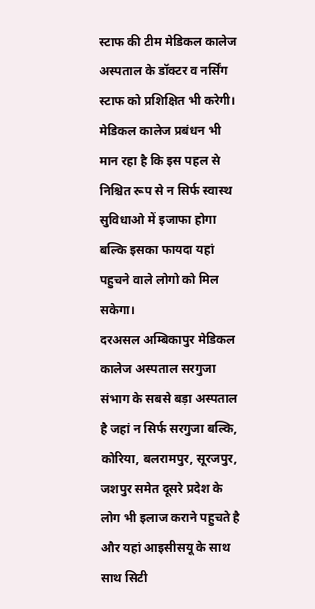स्टाफ की टीम मेडिकल कालेज अस्पताल के डॉक्टर व नर्सिंग स्टाफ को प्रशिक्षित भी करेगी। मेडिकल कालेज प्रबंधन भी मान रहा है कि इस पहल से निश्चित रूप से न सिर्फ स्वास्थ सुविधाओ में इजाफा होगा बल्कि इसका फायदा यहां पहुचने वाले लोगो को मिल सकेगा।
दरअसल अम्बिकापुर मेडिकल कालेज अस्पताल सरगुजा संभाग के सबसे बड़ा अस्पताल है जहां न सिर्फ सरगुजा बल्कि, कोरिया, बलरामपुर, सूरजपुर, जशपुर समेत दूसरे प्रदेश के लोग भी इलाज कराने पहुचते है और यहां आइसीसयू के साथ साथ सिटी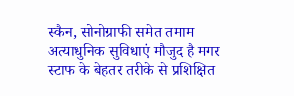स्कैन, सोनोग्राफी समेत तमाम अत्याधुनिक सुविधाएं मौजुद है मगर स्टाफ के बेहतर तरीके से प्रशिक्षित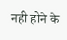नही होने के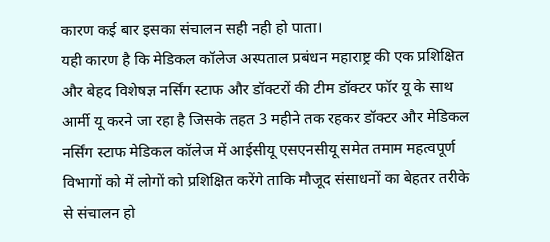कारण कई बार इसका संचालन सही नही हो पाता।
यही कारण है कि मेडिकल कॉलेज अस्पताल प्रबंधन महाराष्ट्र की एक प्रशिक्षित और बेहद विशेषज्ञ नर्सिंग स्टाफ और डॉक्टरों की टीम डॉक्टर फॉर यू के साथ आर्मी यू करने जा रहा है जिसके तहत 3 महीने तक रहकर डॉक्टर और मेडिकल नर्सिंग स्टाफ मेडिकल कॉलेज में आईसीयू एसएनसीयू समेत तमाम महत्वपूर्ण विभागों को में लोगों को प्रशिक्षित करेंगे ताकि मौजूद संसाधनों का बेहतर तरीके से संचालन हो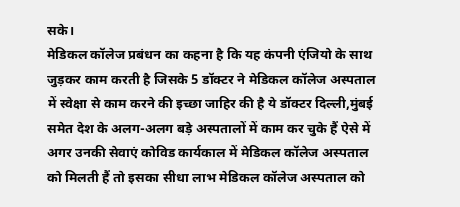सके।
मेडिकल कॉलेज प्रबंधन का कहना है कि यह कंपनी एंजियो के साथ जुड़कर काम करती है जिसके 5 डॉक्टर ने मेडिकल कॉलेज अस्पताल में स्वेक्षा से काम करने की इच्छा जाहिर की है ये डॉक्टर दिल्ली,मुंबई समेत देश के अलग-अलग बड़े अस्पतालों में काम कर चुके हैं ऐसे में अगर उनकी सेवाएं कोविड कार्यकाल में मेडिकल कॉलेज अस्पताल को मिलती हैं तो इसका सीधा लाभ मेडिकल कॉलेज अस्पताल को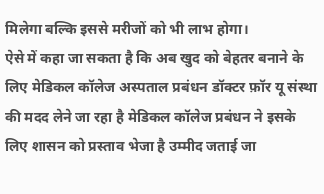मिलेगा बल्कि इससे मरीजों को भी लाभ होगा।
ऐसे में कहा जा सकता है कि अब खुद को बेहतर बनाने के लिए मेडिकल कॉलेज अस्पताल प्रबंधन डॉक्टर फ़ॉर यू संस्था की मदद लेने जा रहा है मेडिकल कॉलेज प्रबंधन ने इसके लिए शासन को प्रस्ताव भेजा है उम्मीद जताई जा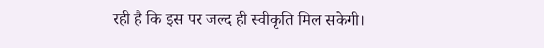रही है कि इस पर जल्द ही स्वीकृति मिल सकेगी।